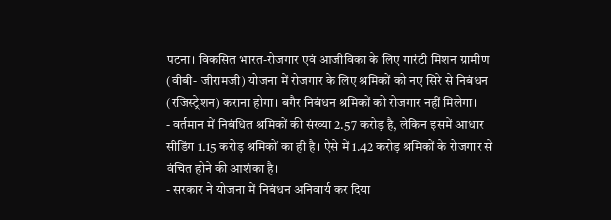पटना। विकसित भारत-रोजगार एवं आजीविका के लिए गारंटी मिशन ग्रामीण (वीबी- जीरामजी) योजना में रोजगार के लिए श्रमिकों को नए सिरे से निबंधन (रजिस्ट्रेशन) कराना होगा। बगैर निबंधन श्रमिकों को रोजगार नहीं मिलेगा।
- वर्तमान में निबंधित श्रमिकों की संख्या 2.57 करोड़ है, लेकिन इसमें आधार सीडिंग 1.15 करोड़ श्रमिकों का ही है। ऐसे में 1.42 करोड़ श्रमिकों के रोजगार से वंचित होने की आशंका है।
- सरकार ने योजना में निबंधन अनिवार्य कर दिया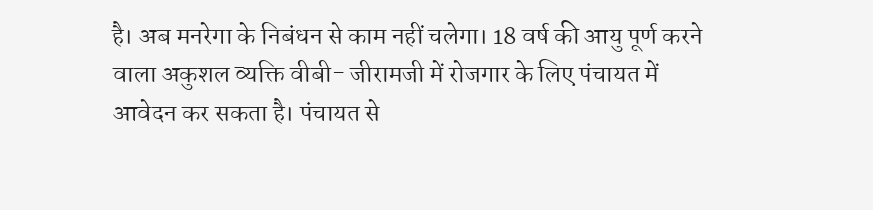है। अब मनरेगा के निबंधन से काम नहीं चलेगा। 18 वर्ष की आयु पूर्ण करने वाला अकुशल व्यक्ति वीबी- जीरामजी में रोजगार के लिए पंचायत में आवेदन कर सकता है। पंचायत से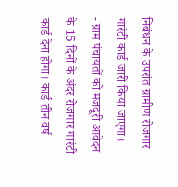निबंधन के उपरांत ग्रामीण रोजगार गारंटी कार्ड जारी किया जाएगा।
- ग्राम पंचायतों को मजदूरी आवेदन के 15 दिनों के अंदर रोजगार गारंटी कार्ड देना होगा। कार्ड तीन वर्ष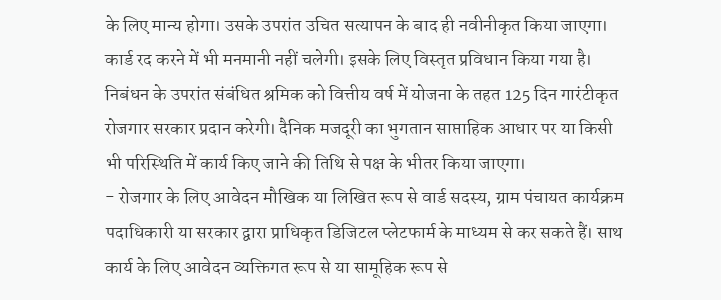के लिए मान्य होगा। उसके उपरांत उचित सत्यापन के बाद ही नवीनीकृत किया जाएगा। कार्ड रद करने में भी मनमानी नहीं चलेगी। इसके लिए विस्तृत प्रविधान किया गया है।
निबंधन के उपरांत संबंधित श्रमिक को वित्तीय वर्ष में योजना के तहत 125 दिन गारंटीकृत रोजगार सरकार प्रदान करेगी। दैनिक मजदूरी का भुगतान साप्ताहिक आधार पर या किसी भी परिस्थिति में कार्य किए जाने की तिथि से पक्ष के भीतर किया जाएगा।
- रोजगार के लिए आवेदन मौखिक या लिखित रूप से वार्ड सदस्य, ग्राम पंचायत कार्यक्रम पदाधिकारी या सरकार द्वारा प्राधिकृत डिजिटल प्लेटफार्म के माध्यम से कर सकते हैं। साथ कार्य के लिए आवेदन व्यक्तिगत रूप से या सामूहिक रूप से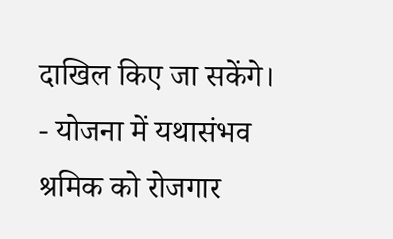दाखिल किए जा सकेंगे।
- योजना में यथासंभव श्रमिक को रोजगार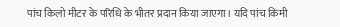पांच किलो मीटर के परिधि के भीतर प्रदान किया जाएगा। यदि पांच किमी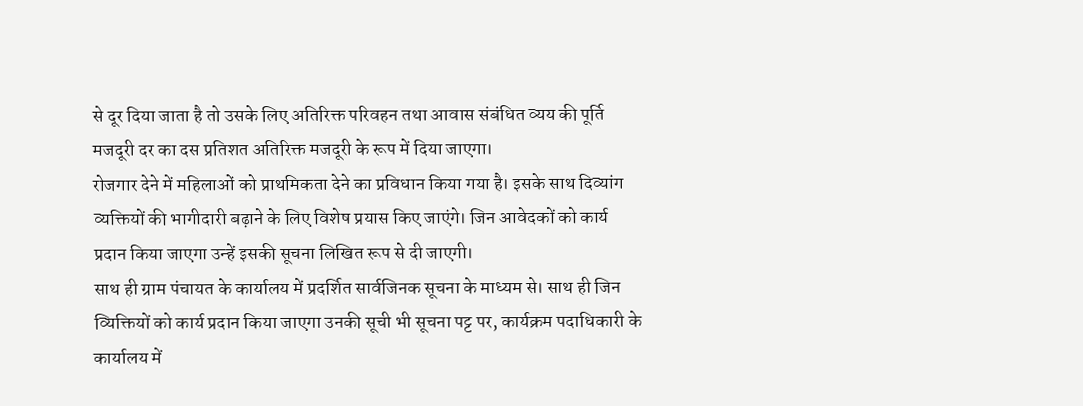से दूर दिया जाता है तो उसके लिए अतिरिक्त परिवहन तथा आवास संबंधित व्यय की पूर्ति मजदूरी दर का दस प्रतिशत अतिरिक्त मजदूरी के रूप में दिया जाएगा।
रोजगार देने में महिलाओं को प्राथमिकता देने का प्रविधान किया गया है। इसके साथ दिव्यांग व्यक्तियों की भागीदारी बढ़ाने के लिए विशेष प्रयास किए जाएंगे। जिन आवेदकों को कार्य प्रदान किया जाएगा उन्हें इसकी सूचना लिखित रूप से दी जाएगी।
साथ ही ग्राम पंचायत के कार्यालय में प्रदर्शित सार्वजिनक सूचना के माध्यम से। साथ ही जिन व्यिक्तियों को कार्य प्रदान किया जाएगा उनकी सूची भी सूचना पट्ट पर, कार्यक्रम पदाधिकारी के कार्यालय में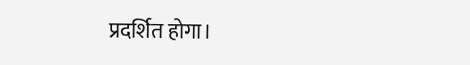प्रदर्शित होगा।